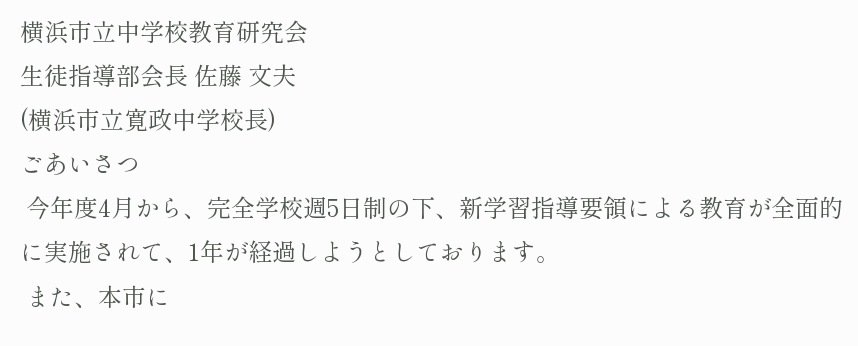横浜市立中学校教育研究会
生徒指導部会長 佐藤 文夫
(横浜市立寛政中学校長)
ごあいさつ
 今年度4月から、完全学校週5日制の下、新学習指導要領による教育が全面的に実施されて、1年が経過しようとしております。
 また、本市に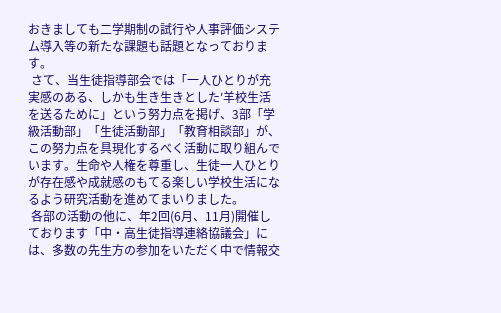おきましても二学期制の試行や人事評価システム導入等の新たな課題も話題となっております。
 さて、当生徒指導部会では「一人ひとりが充実感のある、しかも生き生きとした′羊校生活を送るために」という努力点を掲げ、3部「学級活動部」「生徒活動部」「教育相談部」が、この努力点を具現化するべく活動に取り組んでいます。生命や人権を尊重し、生徒一人ひとりが存在感や成就感のもてる楽しい学校生活になるよう研究活動を進めてまいりました。
 各部の活動の他に、年2回(6月、11月)開催しております「中・高生徒指導連絡協議会」には、多数の先生方の参加をいただく中で情報交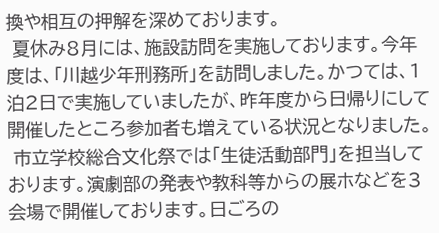換や相互の押解を深めております。
 夏休み8月には、施設訪問を実施しております。今年度は、「川越少年刑務所」を訪問しました。かつては、1泊2日で実施していましたが、昨年度から日帰りにして開催したところ参加者も増えている状況となりました。
 市立学校総合文化祭では「生徒活動部門」を担当しております。演劇部の発表や教科等からの展ホなどを3会場で開催しております。日ごろの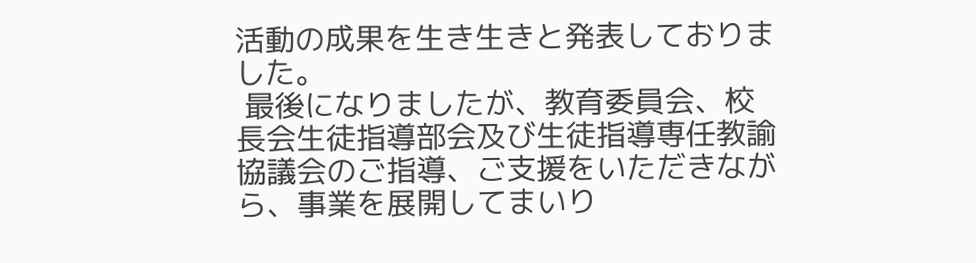活動の成果を生き生きと発表しておりました。
 最後になりましたが、教育委員会、校長会生徒指導部会及び生徒指導専任教諭協議会のご指導、ご支援をいただきながら、事業を展開してまいり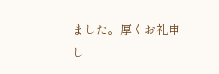ました。厚くお礼申し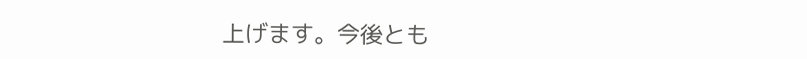上げます。今後とも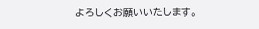よろしくお願いいたします。